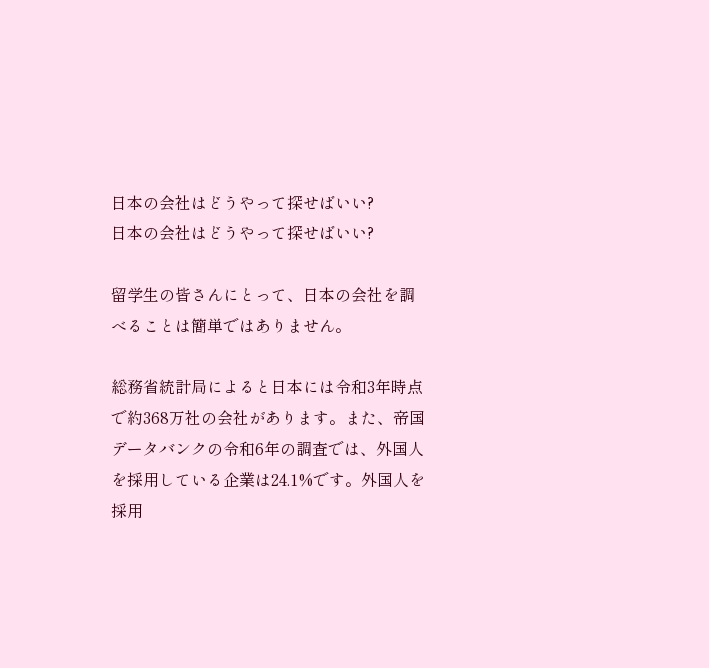日本の会社はどうやって探せばいい?
日本の会社はどうやって探せばいい?

留学生の皆さんにとって、日本の会社を調べることは簡単ではありません。

総務省統計局によると日本には令和3年時点で約368万社の会社があります。また、帝国データバンクの令和6年の調査では、外国人を採用している企業は24.1%です。外国人を採用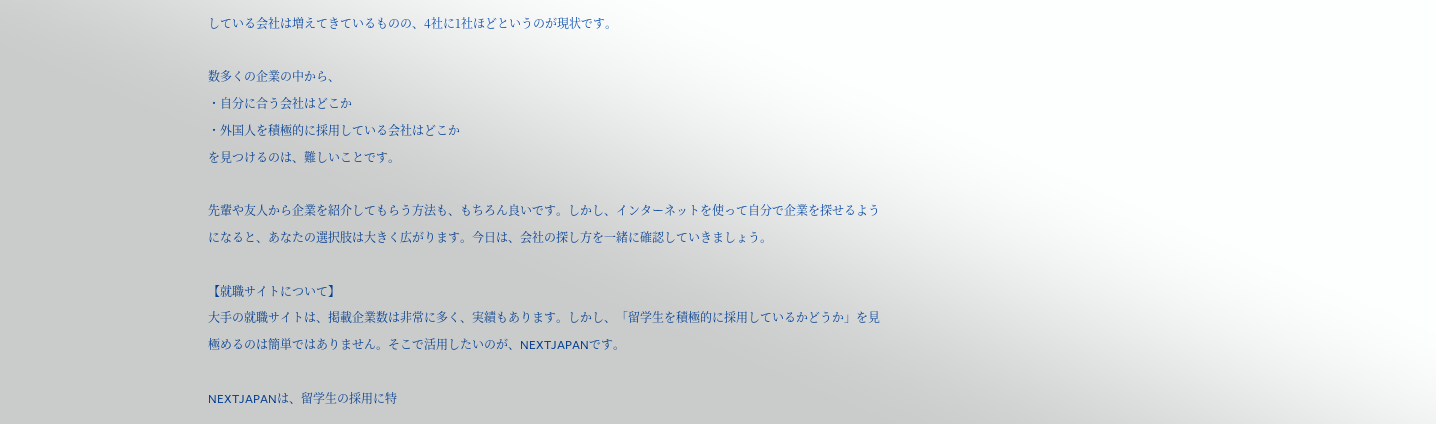している会社は増えてきているものの、4社に1社ほどというのが現状です。

数多くの企業の中から、
・自分に合う会社はどこか
・外国人を積極的に採用している会社はどこか
を見つけるのは、難しいことです。

先輩や友人から企業を紹介してもらう方法も、もちろん良いです。しかし、インターネットを使って自分で企業を探せるようになると、あなたの選択肢は大きく広がります。今日は、会社の探し方を一緒に確認していきましょう。

【就職サイトについて】
大手の就職サイトは、掲載企業数は非常に多く、実績もあります。しかし、「留学生を積極的に採用しているかどうか」を見極めるのは簡単ではありません。そこで活用したいのが、NEXTJAPANです。

NEXTJAPANは、留学生の採用に特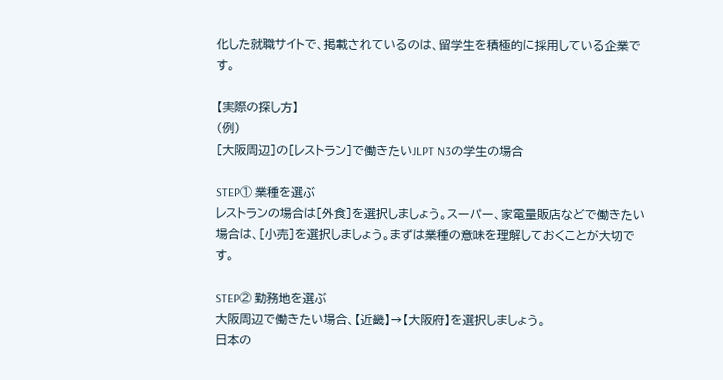化した就職サイトで、掲載されているのは、留学生を積極的に採用している企業です。

【実際の探し方】
(例)
[大阪周辺]の[レストラン]で働きたいJLPT N3の学生の場合

STEP① 業種を選ぶ
レストランの場合は[外食]を選択しましょう。スーパー、家電量販店などで働きたい場合は、[小売]を選択しましょう。まずは業種の意味を理解しておくことが大切です。

STEP② 勤務地を選ぶ
大阪周辺で働きたい場合、【近畿】→【大阪府】を選択しましょう。
日本の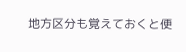地方区分も覚えておくと便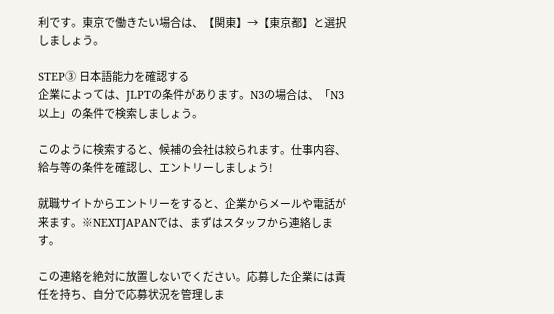利です。東京で働きたい場合は、【関東】→【東京都】と選択しましょう。

STEP③ 日本語能力を確認する
企業によっては、JLPTの条件があります。N3の場合は、「N3以上」の条件で検索しましょう。

このように検索すると、候補の会社は絞られます。仕事内容、給与等の条件を確認し、エントリーしましょう!

就職サイトからエントリーをすると、企業からメールや電話が来ます。※NEXTJAPANでは、まずはスタッフから連絡します。

この連絡を絶対に放置しないでください。応募した企業には責任を持ち、自分で応募状況を管理しま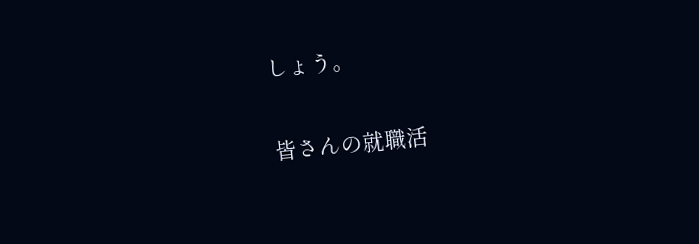しょう。

皆さんの就職活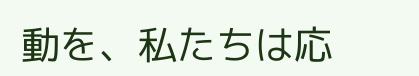動を、私たちは応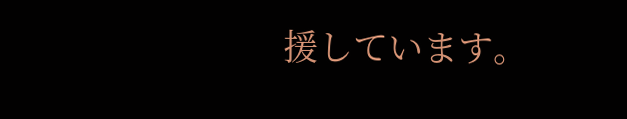援しています。